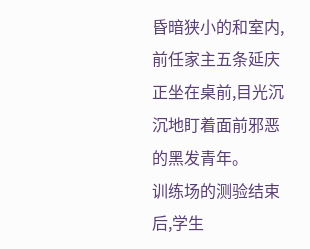昏暗狭小的和室内,前任家主五条延庆正坐在桌前,目光沉沉地盯着面前邪恶的黑发青年。
训练场的测验结束后,学生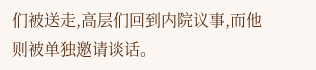们被送走,高层们回到内院议事,而他则被单独邀请谈话。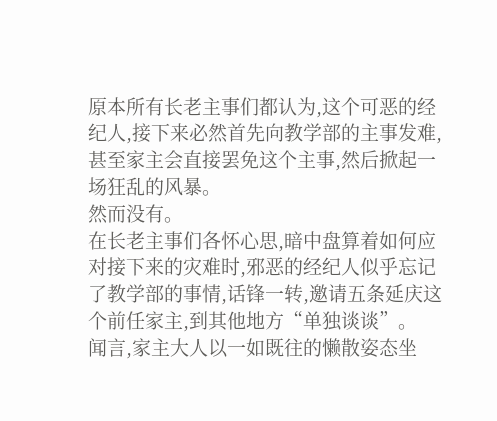原本所有长老主事们都认为,这个可恶的经纪人,接下来必然首先向教学部的主事发难,甚至家主会直接罢免这个主事,然后掀起一场狂乱的风暴。
然而没有。
在长老主事们各怀心思,暗中盘算着如何应对接下来的灾难时,邪恶的经纪人似乎忘记了教学部的事情,话锋一转,邀请五条延庆这个前任家主,到其他地方“单独谈谈”。
闻言,家主大人以一如既往的懒散姿态坐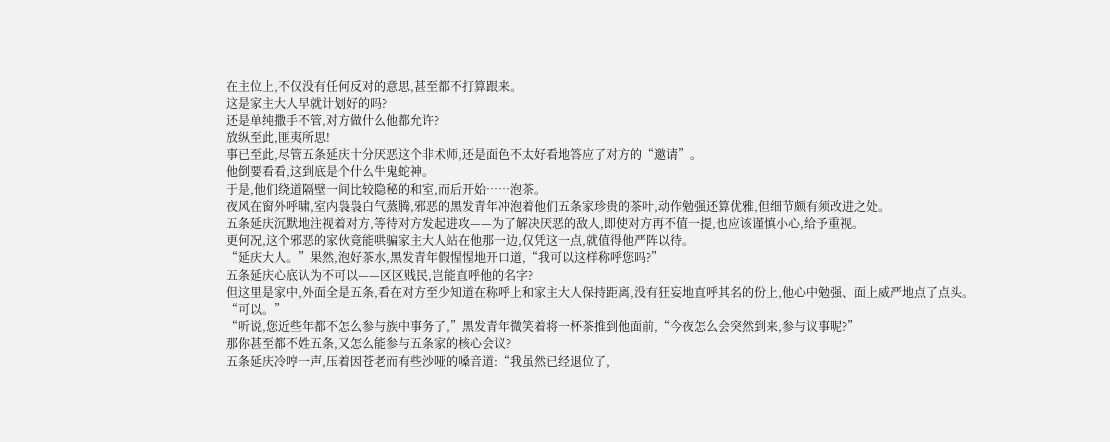在主位上,不仅没有任何反对的意思,甚至都不打算跟来。
这是家主大人早就计划好的吗?
还是单纯撒手不管,对方做什么他都允许?
放纵至此,匪夷所思!
事已至此,尽管五条延庆十分厌恶这个非术师,还是面色不太好看地答应了对方的“邀请”。
他倒要看看,这到底是个什么牛鬼蛇神。
于是,他们绕道隔壁一间比较隐秘的和室,而后开始……泡茶。
夜风在窗外呼啸,室内袅袅白气蒸腾,邪恶的黑发青年冲泡着他们五条家珍贵的茶叶,动作勉强还算优雅,但细节颇有须改进之处。
五条延庆沉默地注视着对方,等待对方发起进攻——为了解决厌恶的敌人,即使对方再不值一提,也应该谨慎小心,给予重视。
更何况,这个邪恶的家伙竟能哄骗家主大人站在他那一边,仅凭这一点,就值得他严阵以待。
“延庆大人。”果然,泡好茶水,黑发青年假惺惺地开口道,“我可以这样称呼您吗?”
五条延庆心底认为不可以——区区贱民,岂能直呼他的名字?
但这里是家中,外面全是五条,看在对方至少知道在称呼上和家主大人保持距离,没有狂妄地直呼其名的份上,他心中勉强、面上威严地点了点头。
“可以。”
“听说,您近些年都不怎么参与族中事务了,”黑发青年微笑着将一杯茶推到他面前,“今夜怎么会突然到来,参与议事呢?”
那你甚至都不姓五条,又怎么能参与五条家的核心会议?
五条延庆冷哼一声,压着因苍老而有些沙哑的嗓音道:“我虽然已经退位了,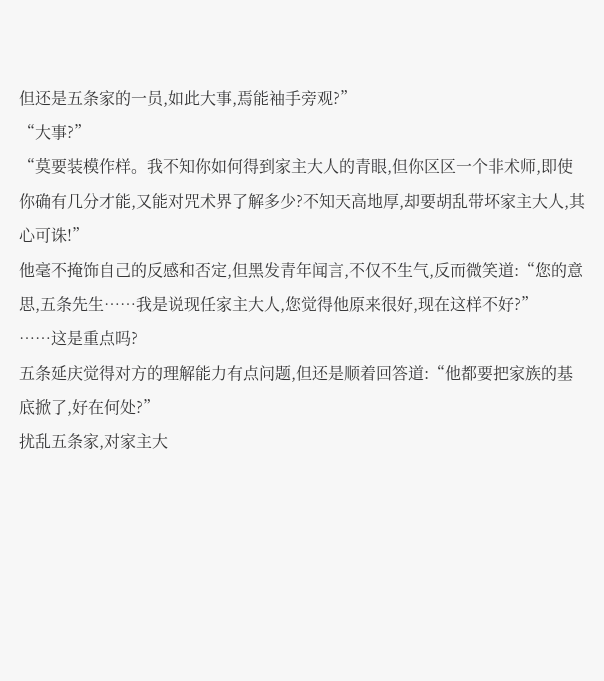但还是五条家的一员,如此大事,焉能袖手旁观?”
“大事?”
“莫要装模作样。我不知你如何得到家主大人的青眼,但你区区一个非术师,即使你确有几分才能,又能对咒术界了解多少?不知天高地厚,却要胡乱带坏家主大人,其心可诛!”
他毫不掩饰自己的反感和否定,但黑发青年闻言,不仅不生气,反而微笑道:“您的意思,五条先生……我是说现任家主大人,您觉得他原来很好,现在这样不好?”
……这是重点吗?
五条延庆觉得对方的理解能力有点问题,但还是顺着回答道:“他都要把家族的基底掀了,好在何处?”
扰乱五条家,对家主大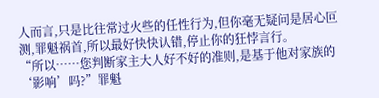人而言,只是比往常过火些的任性行为,但你毫无疑问是居心叵测,罪魁祸首,所以最好快快认错,停止你的狂悖言行。
“所以……您判断家主大人好不好的准则,是基于他对家族的‘影响’吗?”罪魁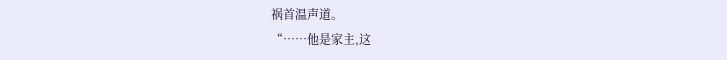祸首温声道。
“……他是家主,这